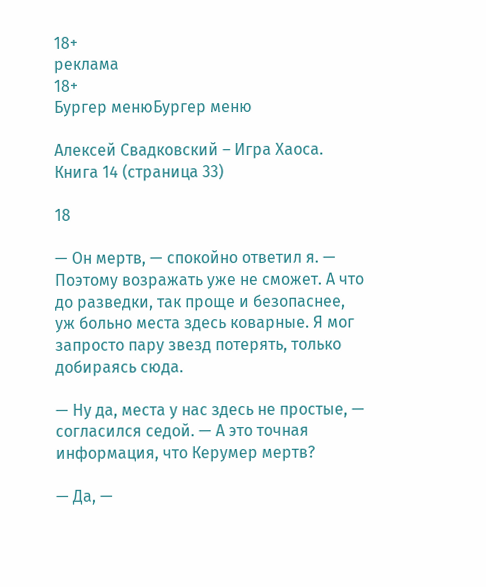18+
реклама
18+
Бургер менюБургер меню

Алексей Свадковский – Игра Хаоса. Книга 14 (страница 33)

18

— Он мертв, — спокойно ответил я. — Поэтому возражать уже не сможет. А что до разведки, так проще и безопаснее, уж больно места здесь коварные. Я мог запросто пару звезд потерять, только добираясь сюда.

— Ну да, места у нас здесь не простые, — согласился седой. — А это точная информация, что Керумер мертв?

— Да, —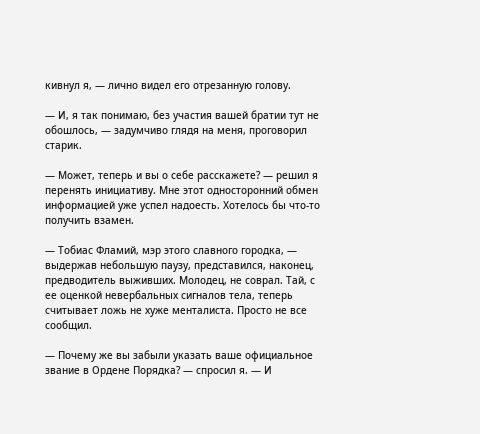кивнул я, — лично видел его отрезанную голову.

— И, я так понимаю, без участия вашей братии тут не обошлось, — задумчиво глядя на меня, проговорил старик.

— Может, теперь и вы о себе расскажете? — решил я перенять инициативу. Мне этот односторонний обмен информацией уже успел надоесть. Хотелось бы что-то получить взамен.

— Тобиас Фламий, мэр этого славного городка, — выдержав небольшую паузу, представился, наконец, предводитель выживших. Молодец, не соврал. Тай, с ее оценкой невербальных сигналов тела, теперь считывает ложь не хуже менталиста. Просто не все сообщил.

— Почему же вы забыли указать ваше официальное звание в Ордене Порядка? — спросил я. — И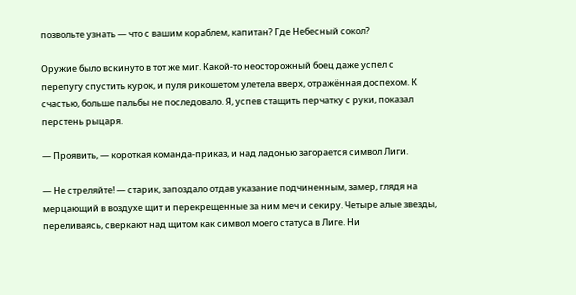позвольте узнать — что с вашим кораблем, капитан? Где Небесный сокол?

Оружие было вскинуто в тот же миг. Какой-то неосторожный боец даже успел с перепугу спустить курок, и пуля рикошетом улетела вверх, отражённая доспехом. К счастью, больше пальбы не последовало. Я, успев стащить перчатку с руки, показал перстень рыцаря.

— Проявить, — короткая команда-приказ, и над ладонью загорается символ Лиги.

— Не стреляйте! — старик, запоздало отдав указание подчиненным, замер, глядя на мерцающий в воздухе щит и перекрещенные за ним меч и секиру. Четыре алые звезды, переливаясь, сверкают над щитом как символ моего статуса в Лиге. Ни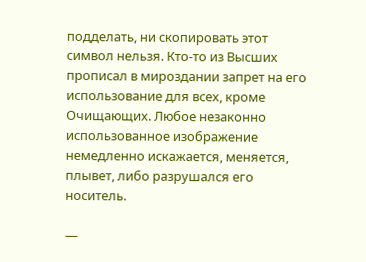подделать, ни скопировать этот символ нельзя. Кто-то из Высших прописал в мироздании запрет на его использование для всех, кроме Очищающих. Любое незаконно использованное изображение немедленно искажается, меняется, плывет, либо разрушался его носитель.

—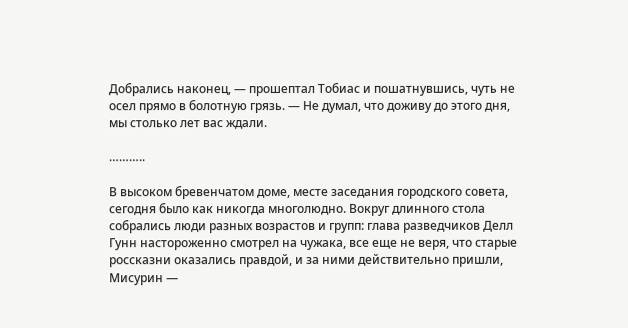Добрались наконец, — прошептал Тобиас и пошатнувшись, чуть не осел прямо в болотную грязь. — Не думал, что доживу до этого дня, мы столько лет вас ждали.

………..

В высоком бревенчатом доме, месте заседания городского совета, сегодня было как никогда многолюдно. Вокруг длинного стола собрались люди разных возрастов и групп: глава разведчиков Делл Гунн настороженно смотрел на чужака, все еще не веря, что старые россказни оказались правдой, и за ними действительно пришли, Мисурин —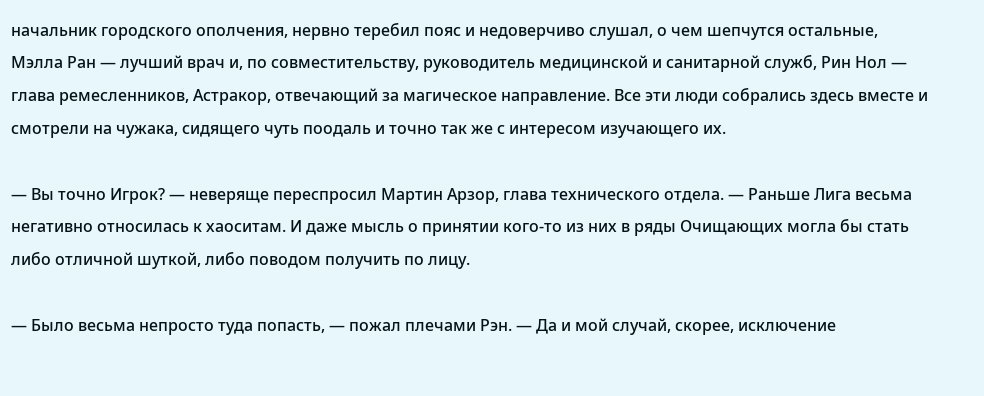начальник городского ополчения, нервно теребил пояс и недоверчиво слушал, о чем шепчутся остальные, Мэлла Ран — лучший врач и, по совместительству, руководитель медицинской и санитарной служб, Рин Нол — глава ремесленников, Астракор, отвечающий за магическое направление. Все эти люди собрались здесь вместе и смотрели на чужака, сидящего чуть поодаль и точно так же с интересом изучающего их.

— Вы точно Игрок? — неверяще переспросил Мартин Арзор, глава технического отдела. — Раньше Лига весьма негативно относилась к хаоситам. И даже мысль о принятии кого-то из них в ряды Очищающих могла бы стать либо отличной шуткой, либо поводом получить по лицу.

— Было весьма непросто туда попасть, — пожал плечами Рэн. — Да и мой случай, скорее, исключение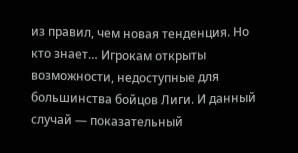из правил, чем новая тенденция. Но кто знает… Игрокам открыты возможности, недоступные для большинства бойцов Лиги. И данный случай — показательный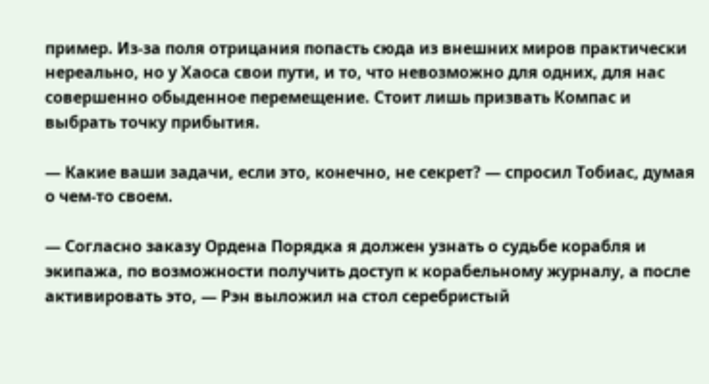пример. Из-за поля отрицания попасть сюда из внешних миров практически нереально, но у Хаоса свои пути, и то, что невозможно для одних, для нас совершенно обыденное перемещение. Стоит лишь призвать Компас и выбрать точку прибытия.

— Какие ваши задачи, если это, конечно, не секрет? — спросил Тобиас, думая о чем-то своем.

— Согласно заказу Ордена Порядка я должен узнать о судьбе корабля и экипажа, по возможности получить доступ к корабельному журналу, а после активировать это, — Рэн выложил на стол серебристый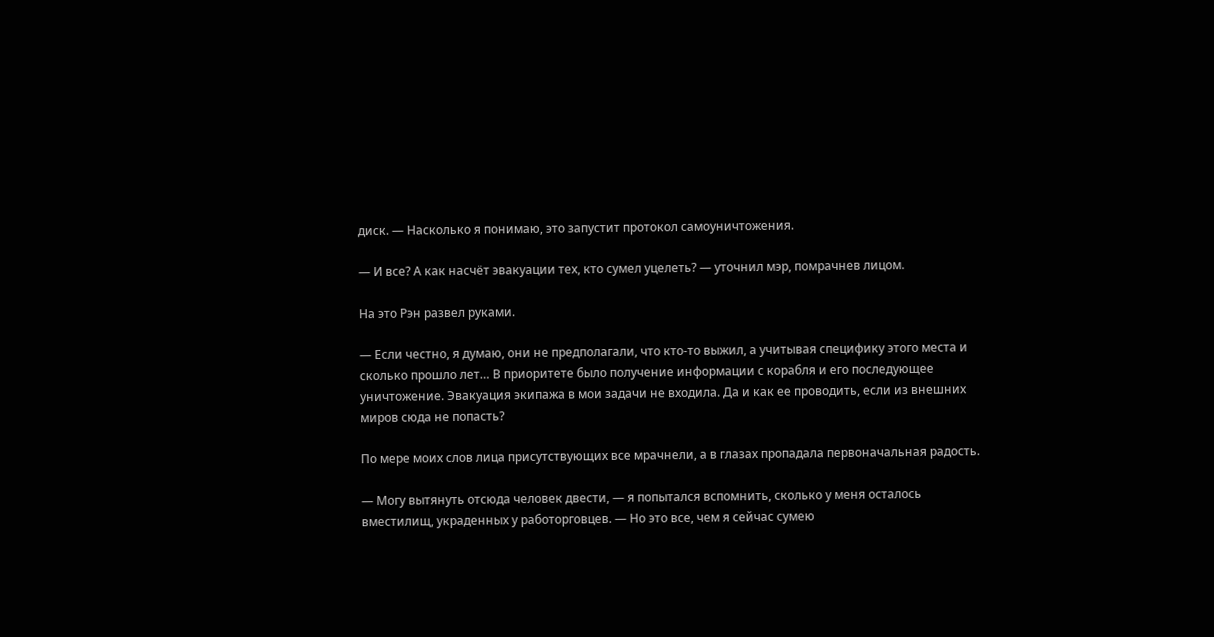диск. — Насколько я понимаю, это запустит протокол самоуничтожения.

— И все? А как насчёт эвакуации тех, кто сумел уцелеть? — уточнил мэр, помрачнев лицом.

На это Рэн развел руками.

— Если честно, я думаю, они не предполагали, что кто-то выжил, а учитывая специфику этого места и сколько прошло лет… В приоритете было получение информации с корабля и его последующее уничтожение. Эвакуация экипажа в мои задачи не входила. Да и как ее проводить, если из внешних миров сюда не попасть?

По мере моих слов лица присутствующих все мрачнели, а в глазах пропадала первоначальная радость.

— Могу вытянуть отсюда человек двести, — я попытался вспомнить, сколько у меня осталось вместилищ, украденных у работорговцев. — Но это все, чем я сейчас сумею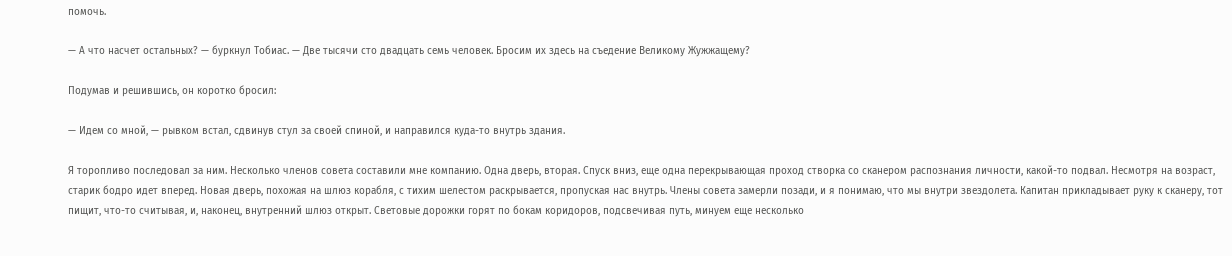помочь.

— А что насчет остальных? — буркнул Тобиас. — Две тысячи сто двадцать семь человек. Бросим их здесь на съедение Великому Жужжащему?

Подумав и решившись, он коротко бросил:

— Идем со мной, — рывком встал, сдвинув стул за своей спиной, и направился куда-то внутрь здания.

Я торопливо последовал за ним. Несколько членов совета составили мне компанию. Одна дверь, вторая. Спуск вниз, еще одна перекрывающая проход створка со сканером распознания личности, какой-то подвал. Несмотря на возраст, старик бодро идет вперед. Новая дверь, похожая на шлюз корабля, с тихим шелестом раскрывается, пропуская нас внутрь. Члены совета замерли позади, и я понимаю, что мы внутри звездолета. Капитан прикладывает руку к сканеру, тот пищит, что-то считывая, и, наконец, внутренний шлюз открыт. Световые дорожки горят по бокам коридоров, подсвечивая путь, минуем еще несколько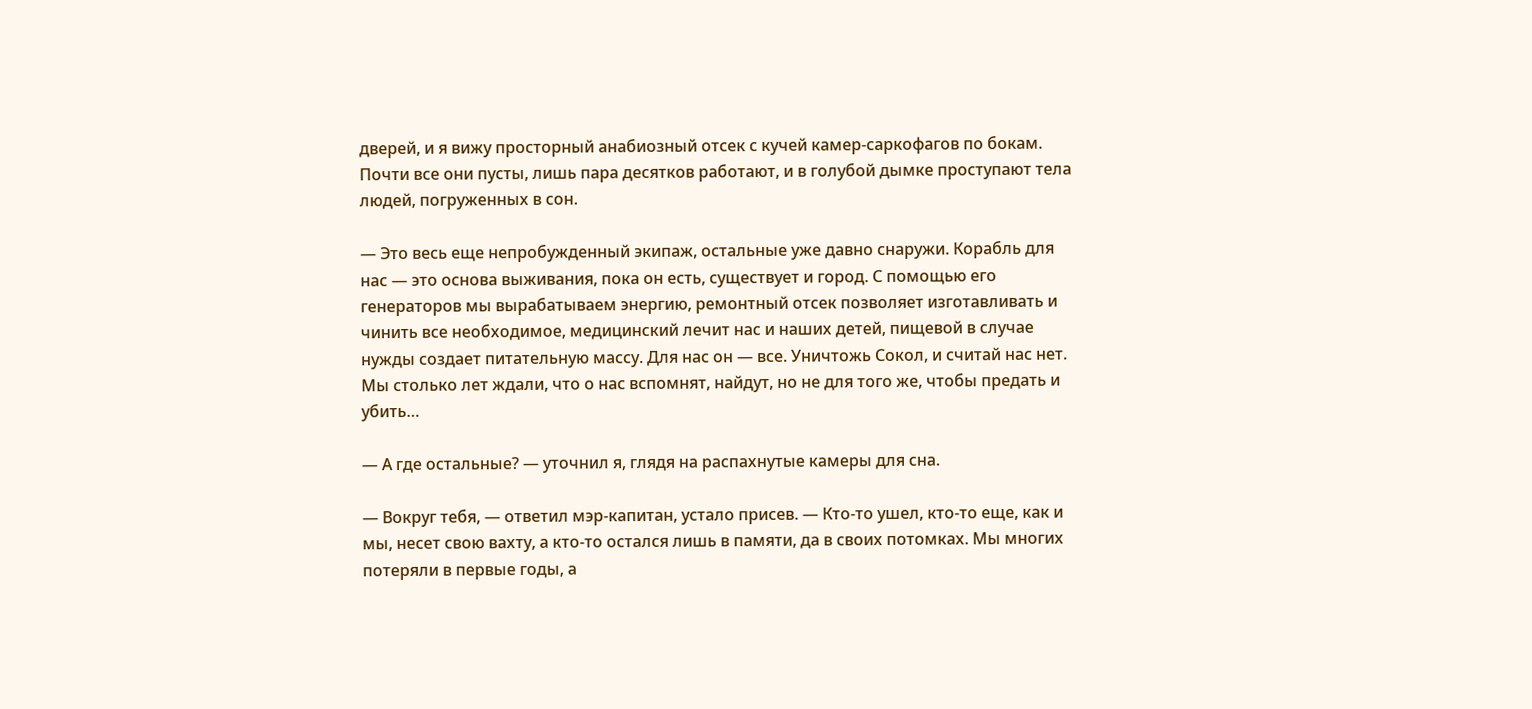дверей, и я вижу просторный анабиозный отсек с кучей камер-саркофагов по бокам. Почти все они пусты, лишь пара десятков работают, и в голубой дымке проступают тела людей, погруженных в сон.

— Это весь еще непробужденный экипаж, остальные уже давно снаружи. Корабль для нас — это основа выживания, пока он есть, существует и город. С помощью его генераторов мы вырабатываем энергию, ремонтный отсек позволяет изготавливать и чинить все необходимое, медицинский лечит нас и наших детей, пищевой в случае нужды создает питательную массу. Для нас он — все. Уничтожь Сокол, и считай нас нет. Мы столько лет ждали, что о нас вспомнят, найдут, но не для того же, чтобы предать и убить…

— А где остальные? — уточнил я, глядя на распахнутые камеры для сна.

— Вокруг тебя, — ответил мэр-капитан, устало присев. — Кто-то ушел, кто-то еще, как и мы, несет свою вахту, а кто-то остался лишь в памяти, да в своих потомках. Мы многих потеряли в первые годы, а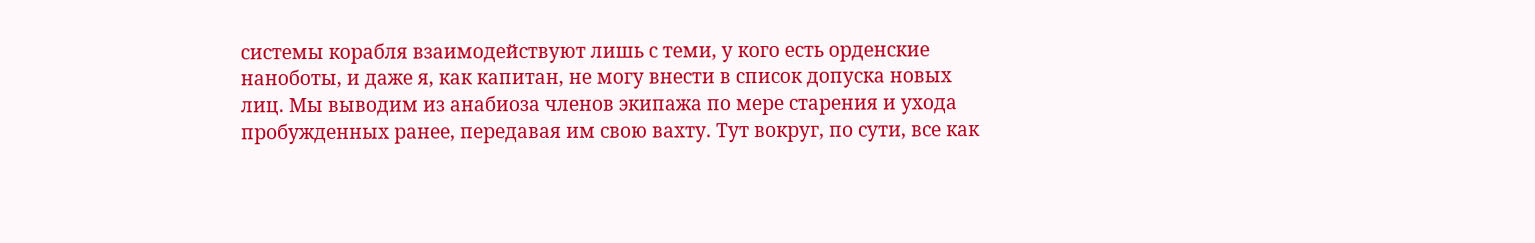системы корабля взаимодействуют лишь с теми, у кого есть орденские наноботы, и даже я, как капитан, не могу внести в список допуска новых лиц. Мы выводим из анабиоза членов экипажа по мере старения и ухода пробужденных ранее, передавая им свою вахту. Тут вокруг, по сути, все как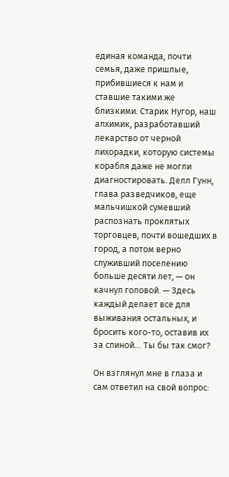единая команда, почти семья, даже пришлые, прибившиеся к нам и ставшие такими же близкими. Старик Нугор, наш алхимик, разработавший лекарство от черной лихорадки, которую системы корабля даже не могли диагностировать. Делл Гунн, глава разведчиков, еще мальчишкой сумевший распознать проклятых торговцев, почти вошедших в город, а потом верно служивший поселению больше десяти лет, — он качнул головой. — Здесь каждый делает все для выживания остальных, и бросить кого-то, оставив их за спиной… Ты бы так смог?

Он взглянул мне в глаза и сам ответил на свой вопрос: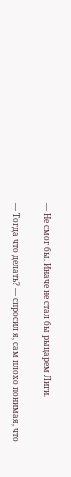— Не смог бы. Иначе не стал бы рыцарем Лиги.

— Тогда что делать? — спросил я, сам плохо понимая, что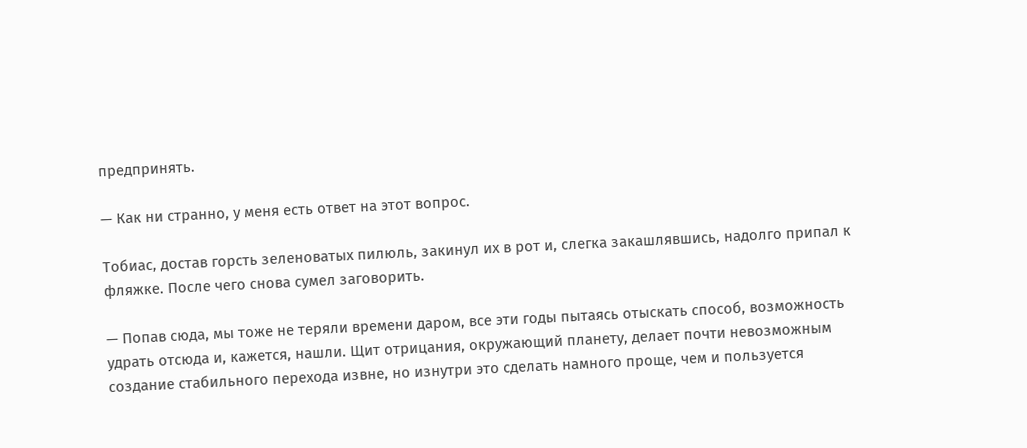предпринять.

— Как ни странно, у меня есть ответ на этот вопрос.

Тобиас, достав горсть зеленоватых пилюль, закинул их в рот и, слегка закашлявшись, надолго припал к фляжке. После чего снова сумел заговорить.

— Попав сюда, мы тоже не теряли времени даром, все эти годы пытаясь отыскать способ, возможность удрать отсюда и, кажется, нашли. Щит отрицания, окружающий планету, делает почти невозможным создание стабильного перехода извне, но изнутри это сделать намного проще, чем и пользуется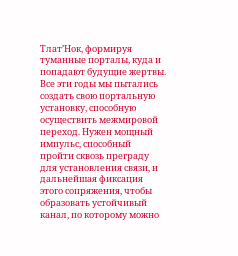Тлат’Нок, формируя туманные порталы, куда и попадают будущие жертвы. Все эти годы мы пытались создать свою портальную установку, способную осуществить межмировой переход. Нужен мощный импульс, способный пройти сквозь преграду для установления связи, и дальнейшая фиксация этого сопряжения, чтобы образовать устойчивый канал, по которому можно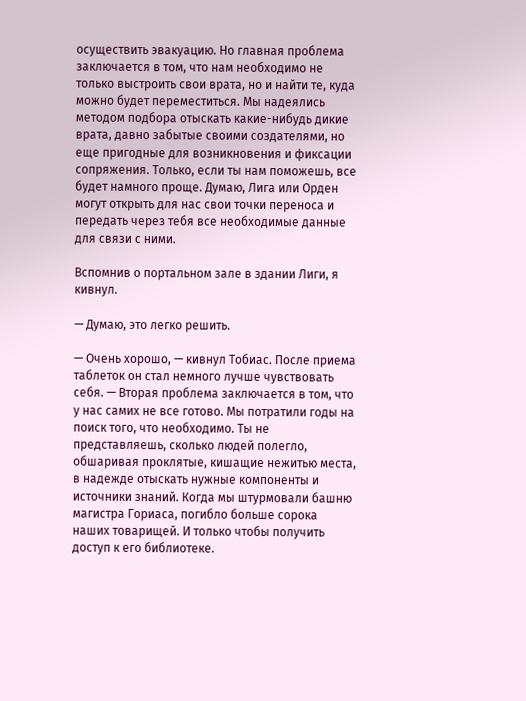осуществить эвакуацию. Но главная проблема заключается в том, что нам необходимо не только выстроить свои врата, но и найти те, куда можно будет переместиться. Мы надеялись методом подбора отыскать какие-нибудь дикие врата, давно забытые своими создателями, но еще пригодные для возникновения и фиксации сопряжения. Только, если ты нам поможешь, все будет намного проще. Думаю, Лига или Орден могут открыть для нас свои точки переноса и передать через тебя все необходимые данные для связи с ними.

Вспомнив о портальном зале в здании Лиги, я кивнул.

— Думаю, это легко решить.

— Очень хорошо, — кивнул Тобиас. После приема таблеток он стал немного лучше чувствовать себя. — Вторая проблема заключается в том, что у нас самих не все готово. Мы потратили годы на поиск того, что необходимо. Ты не представляешь, сколько людей полегло, обшаривая проклятые, кишащие нежитью места, в надежде отыскать нужные компоненты и источники знаний. Когда мы штурмовали башню магистра Гориаса, погибло больше сорока наших товарищей. И только чтобы получить доступ к его библиотеке.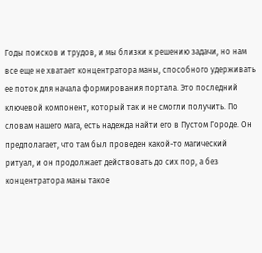Годы поисков и трудов, и мы близки к решению задачи, но нам все еще не хватает концентратора маны, способного удерживать ее поток для начала формирования портала. Это последний ключевой компонент, который так и не смогли получить. По словам нашего мага, есть надежда найти его в Пустом Городе. Он предполагает, что там был проведен какой-то магический ритуал, и он продолжает действовать до сих пор, а без концентратора маны такое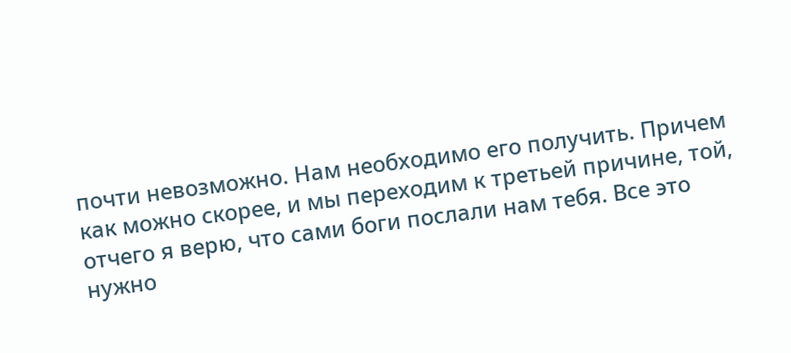почти невозможно. Нам необходимо его получить. Причем как можно скорее, и мы переходим к третьей причине, той, отчего я верю, что сами боги послали нам тебя. Все это нужно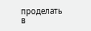проделать в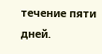течение пяти дней.